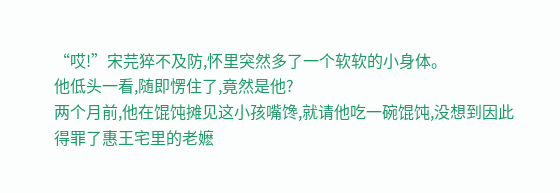“哎!”宋芫猝不及防,怀里突然多了一个软软的小身体。
他低头一看,随即愣住了,竟然是他?
两个月前,他在馄饨摊见这小孩嘴馋,就请他吃一碗馄饨,没想到因此得罪了惠王宅里的老嬷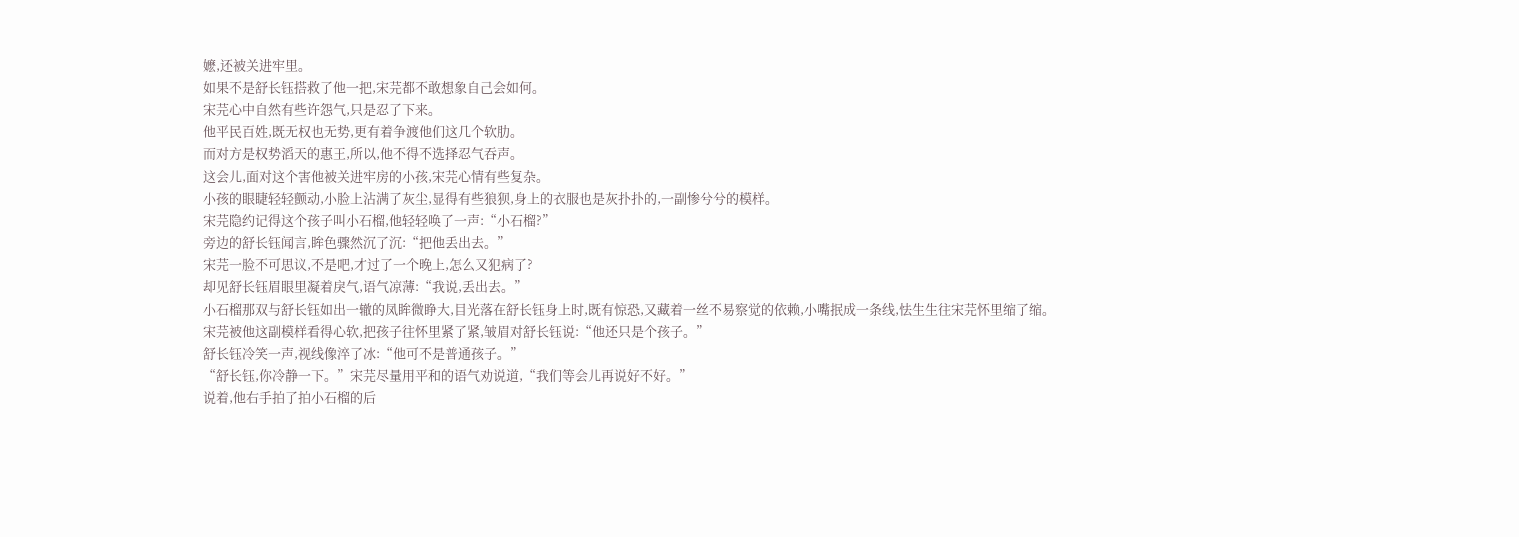嬷,还被关进牢里。
如果不是舒长钰搭救了他一把,宋芫都不敢想象自己会如何。
宋芫心中自然有些许怨气,只是忍了下来。
他平民百姓,既无权也无势,更有着争渡他们这几个软肋。
而对方是权势滔天的惠王,所以,他不得不选择忍气吞声。
这会儿,面对这个害他被关进牢房的小孩,宋芫心情有些复杂。
小孩的眼睫轻轻颤动,小脸上沾满了灰尘,显得有些狼狈,身上的衣服也是灰扑扑的,一副惨兮兮的模样。
宋芫隐约记得这个孩子叫小石榴,他轻轻唤了一声:“小石榴?”
旁边的舒长钰闻言,眸色骤然沉了沉:“把他丢出去。”
宋芫一脸不可思议,不是吧,才过了一个晚上,怎么又犯病了?
却见舒长钰眉眼里凝着戾气,语气凉薄:“我说,丢出去。”
小石榴那双与舒长钰如出一辙的凤眸微睁大,目光落在舒长钰身上时,既有惊恐,又藏着一丝不易察觉的依赖,小嘴抿成一条线,怯生生往宋芫怀里缩了缩。
宋芫被他这副模样看得心软,把孩子往怀里紧了紧,皱眉对舒长钰说:“他还只是个孩子。”
舒长钰冷笑一声,视线像淬了冰:“他可不是普通孩子。”
“舒长钰,你冷静一下。”宋芫尽量用平和的语气劝说道,“我们等会儿再说好不好。”
说着,他右手拍了拍小石榴的后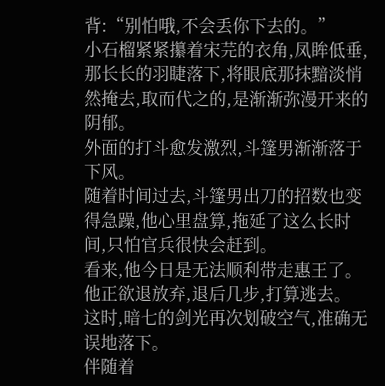背:“别怕哦,不会丢你下去的。”
小石榴紧紧攥着宋芫的衣角,凤眸低垂,那长长的羽睫落下,将眼底那抹黯淡悄然掩去,取而代之的,是渐渐弥漫开来的阴郁。
外面的打斗愈发激烈,斗篷男渐渐落于下风。
随着时间过去,斗篷男出刀的招数也变得急躁,他心里盘算,拖延了这么长时间,只怕官兵很快会赶到。
看来,他今日是无法顺利带走惠王了。
他正欲退放弃,退后几步,打算逃去。
这时,暗七的剑光再次划破空气,准确无误地落下。
伴随着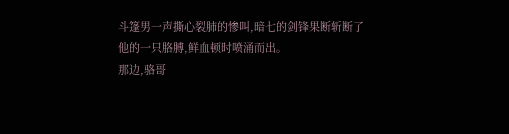斗篷男一声撕心裂肺的惨叫,暗七的剑锋果断斩断了他的一只胳膊,鲜血顿时喷涌而出。
那边,骆哥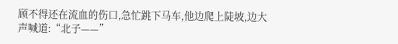顾不得还在流血的伤口,急忙跳下马车,他边爬上陡坡,边大声喊道:“北子——”